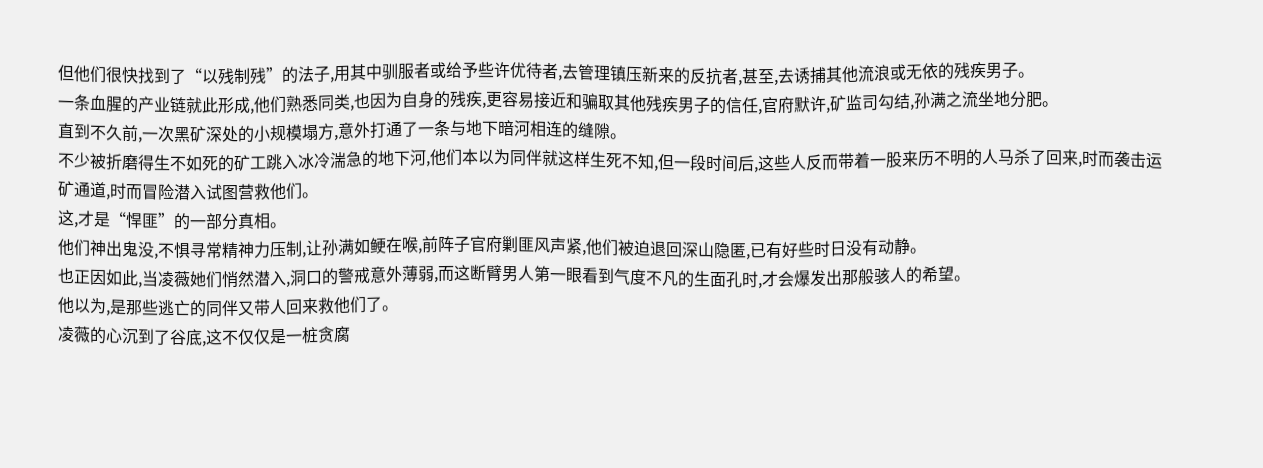但他们很快找到了“以残制残”的法子,用其中驯服者或给予些许优待者,去管理镇压新来的反抗者,甚至,去诱捕其他流浪或无依的残疾男子。
一条血腥的产业链就此形成,他们熟悉同类,也因为自身的残疾,更容易接近和骗取其他残疾男子的信任,官府默许,矿监司勾结,孙满之流坐地分肥。
直到不久前,一次黑矿深处的小规模塌方,意外打通了一条与地下暗河相连的缝隙。
不少被折磨得生不如死的矿工跳入冰冷湍急的地下河,他们本以为同伴就这样生死不知,但一段时间后,这些人反而带着一股来历不明的人马杀了回来,时而袭击运矿通道,时而冒险潜入试图营救他们。
这,才是“悍匪”的一部分真相。
他们神出鬼没,不惧寻常精神力压制,让孙满如鲠在喉,前阵子官府剿匪风声紧,他们被迫退回深山隐匿,已有好些时日没有动静。
也正因如此,当凌薇她们悄然潜入,洞口的警戒意外薄弱,而这断臂男人第一眼看到气度不凡的生面孔时,才会爆发出那般骇人的希望。
他以为,是那些逃亡的同伴又带人回来救他们了。
凌薇的心沉到了谷底,这不仅仅是一桩贪腐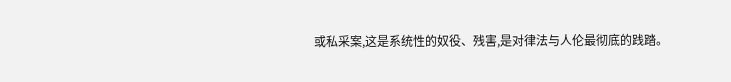或私采案,这是系统性的奴役、残害,是对律法与人伦最彻底的践踏。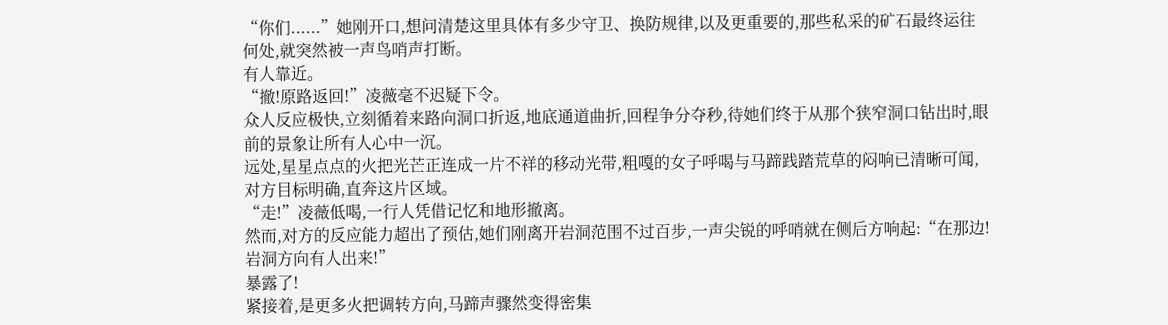“你们......”她刚开口,想问清楚这里具体有多少守卫、换防规律,以及更重要的,那些私采的矿石最终运往何处,就突然被一声鸟哨声打断。
有人靠近。
“撤!原路返回!”凌薇毫不迟疑下令。
众人反应极快,立刻循着来路向洞口折返,地底通道曲折,回程争分夺秒,待她们终于从那个狭窄洞口钻出时,眼前的景象让所有人心中一沉。
远处,星星点点的火把光芒正连成一片不祥的移动光带,粗嘎的女子呼喝与马蹄践踏荒草的闷响已清晰可闻,对方目标明确,直奔这片区域。
“走!”凌薇低喝,一行人凭借记忆和地形撤离。
然而,对方的反应能力超出了预估,她们刚离开岩洞范围不过百步,一声尖锐的呼哨就在侧后方响起:“在那边!岩洞方向有人出来!”
暴露了!
紧接着,是更多火把调转方向,马蹄声骤然变得密集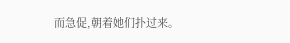而急促,朝着她们扑过来。